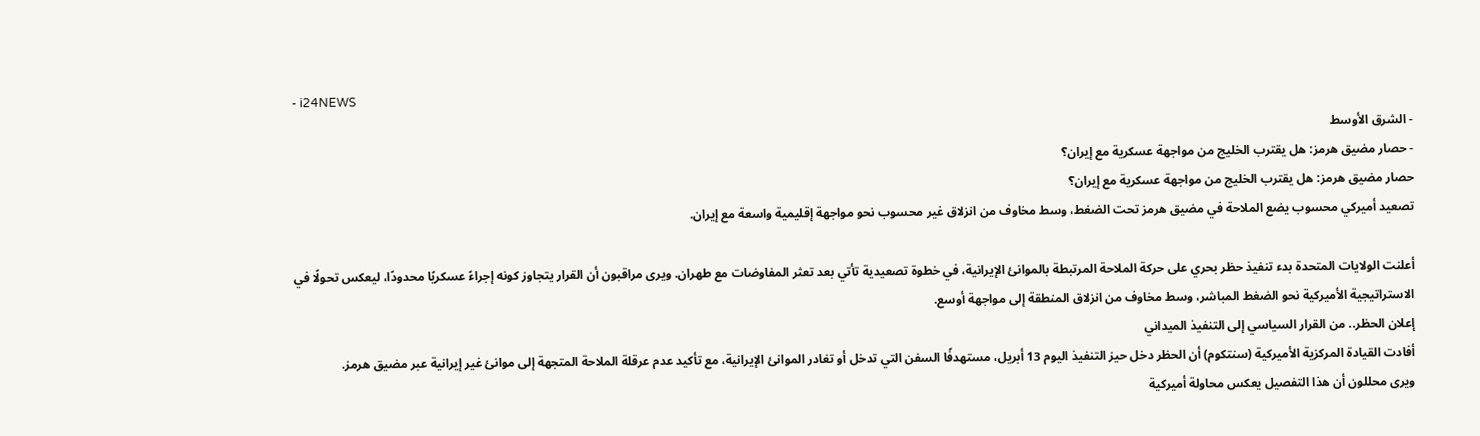- i24NEWS
- الشرق الأوسط
- حصار مضيق هرمز: هل يقترب الخليج من مواجهة عسكرية مع إيران؟
حصار مضيق هرمز: هل يقترب الخليج من مواجهة عسكرية مع إيران؟
تصعيد أميركي محسوب يضع الملاحة في مضيق هرمز تحت الضغط، وسط مخاوف من انزلاق غير محسوب نحو مواجهة إقليمية واسعة مع إيران.

أعلنت الولايات المتحدة بدء تنفيذ حظر بحري على حركة الملاحة المرتبطة بالموانئ الإيرانية، في خطوة تصعيدية تأتي بعد تعثر المفاوضات مع طهران. ويرى مراقبون أن القرار يتجاوز كونه إجراءً عسكريًا محدودًا، ليعكس تحولًا في الاستراتيجية الأميركية نحو الضغط المباشر، وسط مخاوف من انزلاق المنطقة إلى مواجهة أوسع.
إعلان الحظر.. من القرار السياسي إلى التنفيذ الميداني
أفادت القيادة المركزية الأميركية (سنتكوم) أن الحظر دخل حيز التنفيذ اليوم 13 أبريل، مستهدفًا السفن التي تدخل أو تغادر الموانئ الإيرانية، مع تأكيد عدم عرقلة الملاحة المتجهة إلى موانئ غير إيرانية عبر مضيق هرمز.
ويرى محللون أن هذا التفصيل يعكس محاولة أميركية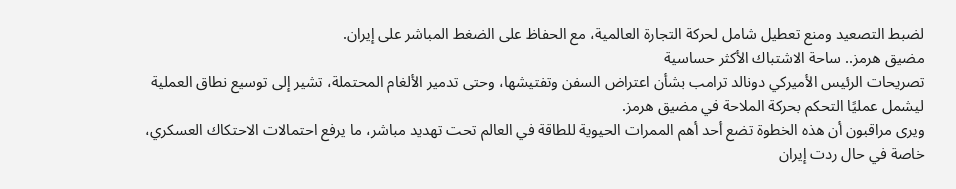لضبط التصعيد ومنع تعطيل شامل لحركة التجارة العالمية، مع الحفاظ على الضغط المباشر على إيران.
مضيق هرمز.. ساحة الاشتباك الأكثر حساسية
تصريحات الرئيس الأميركي دونالد ترامب بشأن اعتراض السفن وتفتيشها، وحتى تدمير الألغام المحتملة، تشير إلى توسيع نطاق العملية ليشمل عمليًا التحكم بحركة الملاحة في مضيق هرمز.
ويرى مراقبون أن هذه الخطوة تضع أحد أهم الممرات الحيوية للطاقة في العالم تحت تهديد مباشر، ما يرفع احتمالات الاحتكاك العسكري، خاصة في حال ردت إيران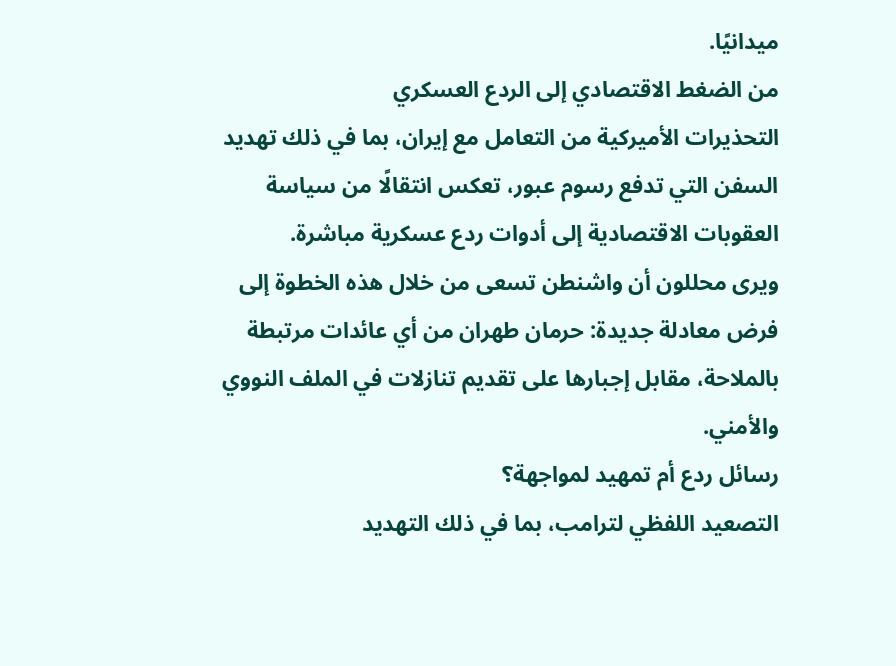ميدانيًا.
من الضغط الاقتصادي إلى الردع العسكري
التحذيرات الأميركية من التعامل مع إيران، بما في ذلك تهديد السفن التي تدفع رسوم عبور، تعكس انتقالًا من سياسة العقوبات الاقتصادية إلى أدوات ردع عسكرية مباشرة.
ويرى محللون أن واشنطن تسعى من خلال هذه الخطوة إلى فرض معادلة جديدة: حرمان طهران من أي عائدات مرتبطة بالملاحة، مقابل إجبارها على تقديم تنازلات في الملف النووي والأمني.
رسائل ردع أم تمهيد لمواجهة؟
التصعيد اللفظي لترامب، بما في ذلك التهديد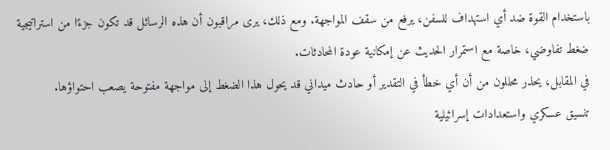باستخدام القوة ضد أي استهداف للسفن، يرفع من سقف المواجهة. ومع ذلك، يرى مراقبون أن هذه الرسائل قد تكون جزءًا من استراتيجية ضغط تفاوضي، خاصة مع استمرار الحديث عن إمكانية عودة المحادثات.
في المقابل، يحذر محللون من أن أي خطأ في التقدير أو حادث ميداني قد يحول هذا الضغط إلى مواجهة مفتوحة يصعب احتواؤها.
تنسيق عسكري واستعدادات إسرائيلية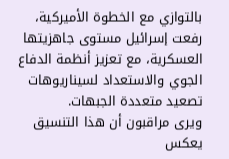بالتوازي مع الخطوة الأميركية، رفعت إسرائيل مستوى جاهزيتها العسكرية، مع تعزيز أنظمة الدفاع الجوي والاستعداد لسيناريوهات تصعيد متعددة الجبهات.
ويرى مراقبون أن هذا التنسيق يعكس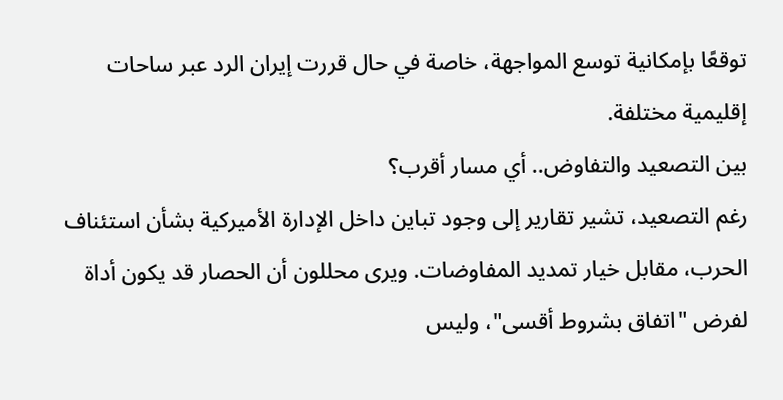توقعًا بإمكانية توسع المواجهة، خاصة في حال قررت إيران الرد عبر ساحات إقليمية مختلفة.
بين التصعيد والتفاوض.. أي مسار أقرب؟
رغم التصعيد، تشير تقارير إلى وجود تباين داخل الإدارة الأميركية بشأن استئناف الحرب، مقابل خيار تمديد المفاوضات. ويرى محللون أن الحصار قد يكون أداة لفرض "اتفاق بشروط أقسى"، وليس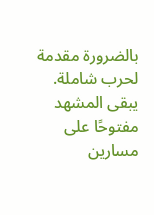بالضرورة مقدمة لحرب شاملة.
يبقى المشهد مفتوحًا على مسارين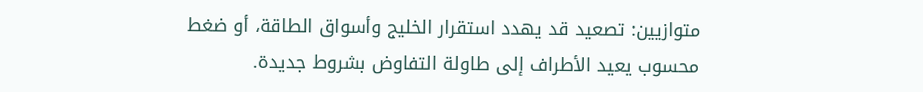متوازيين: تصعيد قد يهدد استقرار الخليج وأسواق الطاقة، أو ضغط محسوب يعيد الأطراف إلى طاولة التفاوض بشروط جديدة.